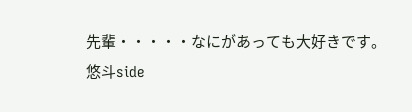先輩・・・・・なにがあっても大好きです。
悠斗side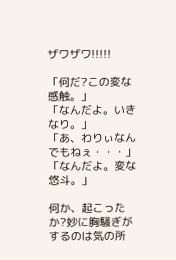ザワザワ!!!!!

「何だ?この変な感触。」
「なんだよ。いきなり。」
「あ、わりぃなんでもねぇ・・・」
「なんだよ。変な悠斗。」

何か、起こったか?妙に胸騒ぎがするのは気の所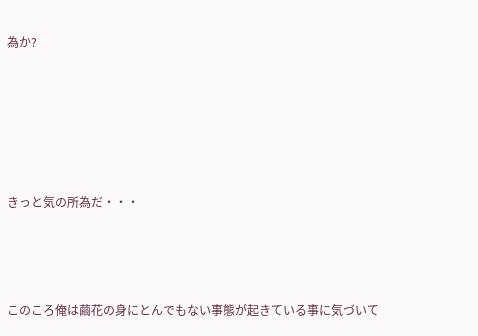為か?





きっと気の所為だ・・・



このころ俺は繭花の身にとんでもない事態が起きている事に気づいて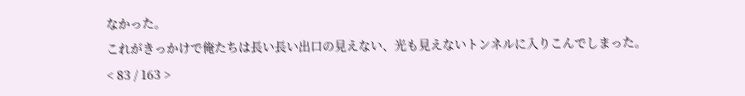なかった。
これがきっかけで俺たちは長い長い出口の見えない、光も見えないトンネルに入りこんでしまった。
< 83 / 163 >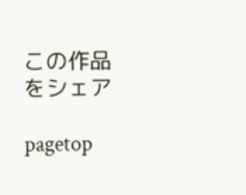この作品をシェア

pagetop